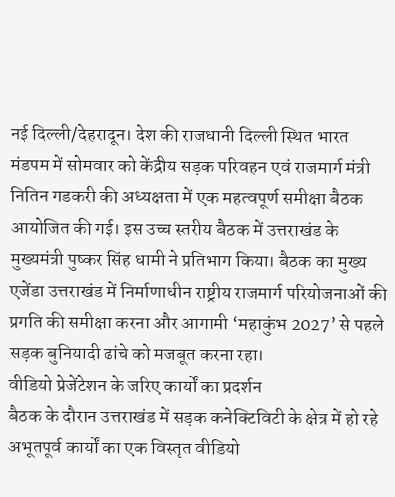नई दिल्ली/देहरादून। देश की राजधानी दिल्ली स्थित भारत मंडपम में सोमवार को केंद्रीय सड़क परिवहन एवं राजमार्ग मंत्री नितिन गडकरी की अध्यक्षता में एक महत्वपूर्ण समीक्षा बैठक आयोजित की गई। इस उच्च स्तरीय बैठक में उत्तराखंड के मुख्यमंत्री पुष्कर सिंह धामी ने प्रतिभाग किया। बैठक का मुख्य एजेंडा उत्तराखंड में निर्माणाधीन राष्ट्रीय राजमार्ग परियोजनाओं की प्रगति की समीक्षा करना और आगामी ‘महाकुंभ 2027’ से पहले सड़क बुनियादी ढांचे को मजबूत करना रहा।
वीडियो प्रेजेंटेशन के जरिए कार्यों का प्रदर्शन
बैठक के दौरान उत्तराखंड में सड़क कनेक्टिविटी के क्षेत्र में हो रहे अभूतपूर्व कार्यों का एक विस्तृत वीडियो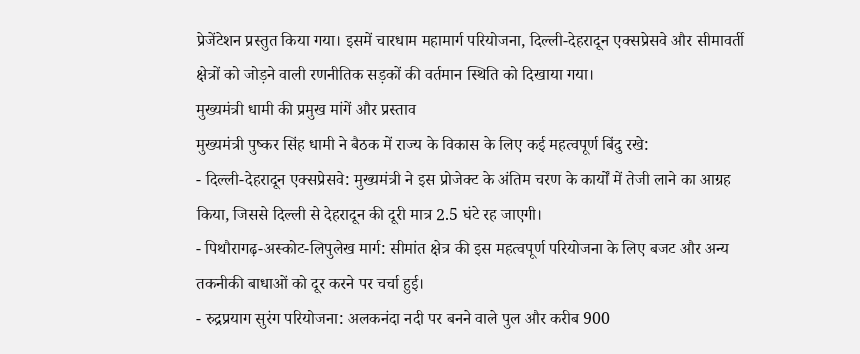प्रेजेंटेशन प्रस्तुत किया गया। इसमें चारधाम महामार्ग परियोजना, दिल्ली-देहरादून एक्सप्रेसवे और सीमावर्ती क्षेत्रों को जोड़ने वाली रणनीतिक सड़कों की वर्तमान स्थिति को दिखाया गया।
मुख्यमंत्री धामी की प्रमुख मांगें और प्रस्ताव
मुख्यमंत्री पुष्कर सिंह धामी ने बैठक में राज्य के विकास के लिए कई महत्वपूर्ण बिंदु रखे:
- दिल्ली-देहरादून एक्सप्रेसवे: मुख्यमंत्री ने इस प्रोजेक्ट के अंतिम चरण के कार्यों में तेजी लाने का आग्रह किया, जिससे दिल्ली से देहरादून की दूरी मात्र 2.5 घंटे रह जाएगी।
- पिथौरागढ़-अस्कोट-लिपुलेख मार्ग: सीमांत क्षेत्र की इस महत्वपूर्ण परियोजना के लिए बजट और अन्य तकनीकी बाधाओं को दूर करने पर चर्चा हुई।
- रुद्रप्रयाग सुरंग परियोजना: अलकनंदा नदी पर बनने वाले पुल और करीब 900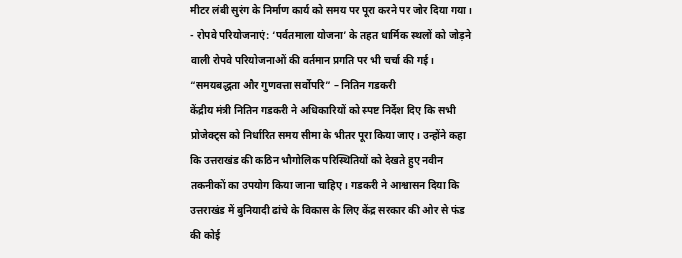मीटर लंबी सुरंग के निर्माण कार्य को समय पर पूरा करने पर जोर दिया गया।
- रोपवे परियोजनाएं: ‘पर्वतमाला योजना’ के तहत धार्मिक स्थलों को जोड़ने वाली रोपवे परियोजनाओं की वर्तमान प्रगति पर भी चर्चा की गई।
“समयबद्धता और गुणवत्ता सर्वोपरि” – नितिन गडकरी
केंद्रीय मंत्री नितिन गडकरी ने अधिकारियों को स्पष्ट निर्देश दिए कि सभी प्रोजेक्ट्स को निर्धारित समय सीमा के भीतर पूरा किया जाए। उन्होंने कहा कि उत्तराखंड की कठिन भौगोलिक परिस्थितियों को देखते हुए नवीन तकनीकों का उपयोग किया जाना चाहिए। गडकरी ने आश्वासन दिया कि उत्तराखंड में बुनियादी ढांचे के विकास के लिए केंद्र सरकार की ओर से फंड की कोई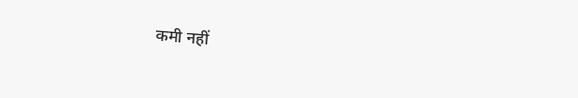कमी नहीं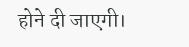होने दी जाएगी।